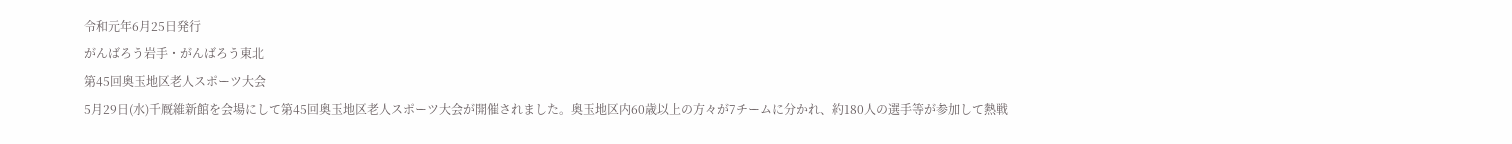令和元年6月25日発行
がんばろう岩手・がんばろう東北
第45回奥玉地区老人スポーツ大会
5月29日(水)千厩維新館を会場にして第45回奥玉地区老人スポーツ大会が開催されました。奥玉地区内60歳以上の方々が7チームに分かれ、約180人の選手等が参加して熱戦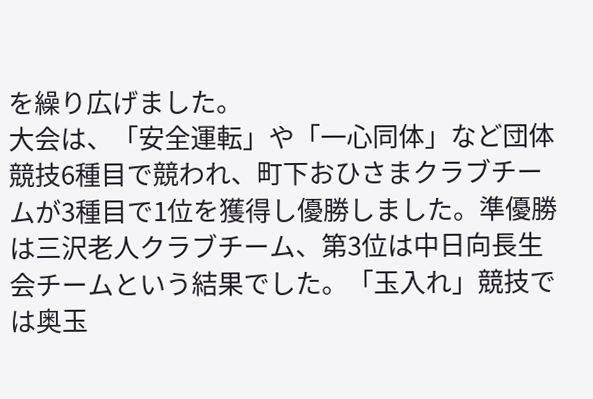を繰り広げました。
大会は、「安全運転」や「一心同体」など団体競技6種目で競われ、町下おひさまクラブチームが3種目で1位を獲得し優勝しました。準優勝は三沢老人クラブチーム、第3位は中日向長生会チームという結果でした。「玉入れ」競技では奥玉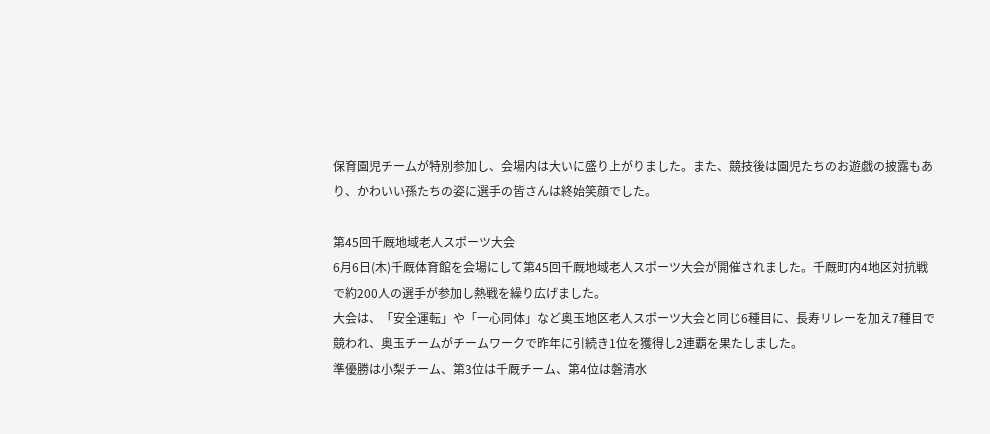保育園児チームが特別参加し、会場内は大いに盛り上がりました。また、競技後は園児たちのお遊戯の披露もあり、かわいい孫たちの姿に選手の皆さんは終始笑顔でした。

第45回千厩地域老人スポーツ大会
6月6日(木)千厩体育館を会場にして第45回千厩地域老人スポーツ大会が開催されました。千厩町内4地区対抗戦で約200人の選手が参加し熱戦を繰り広げました。
大会は、「安全運転」や「一心同体」など奥玉地区老人スポーツ大会と同じ6種目に、長寿リレーを加え7種目で競われ、奥玉チームがチームワークで昨年に引続き1位を獲得し2連覇を果たしました。
準優勝は小梨チーム、第3位は千厩チーム、第4位は磐清水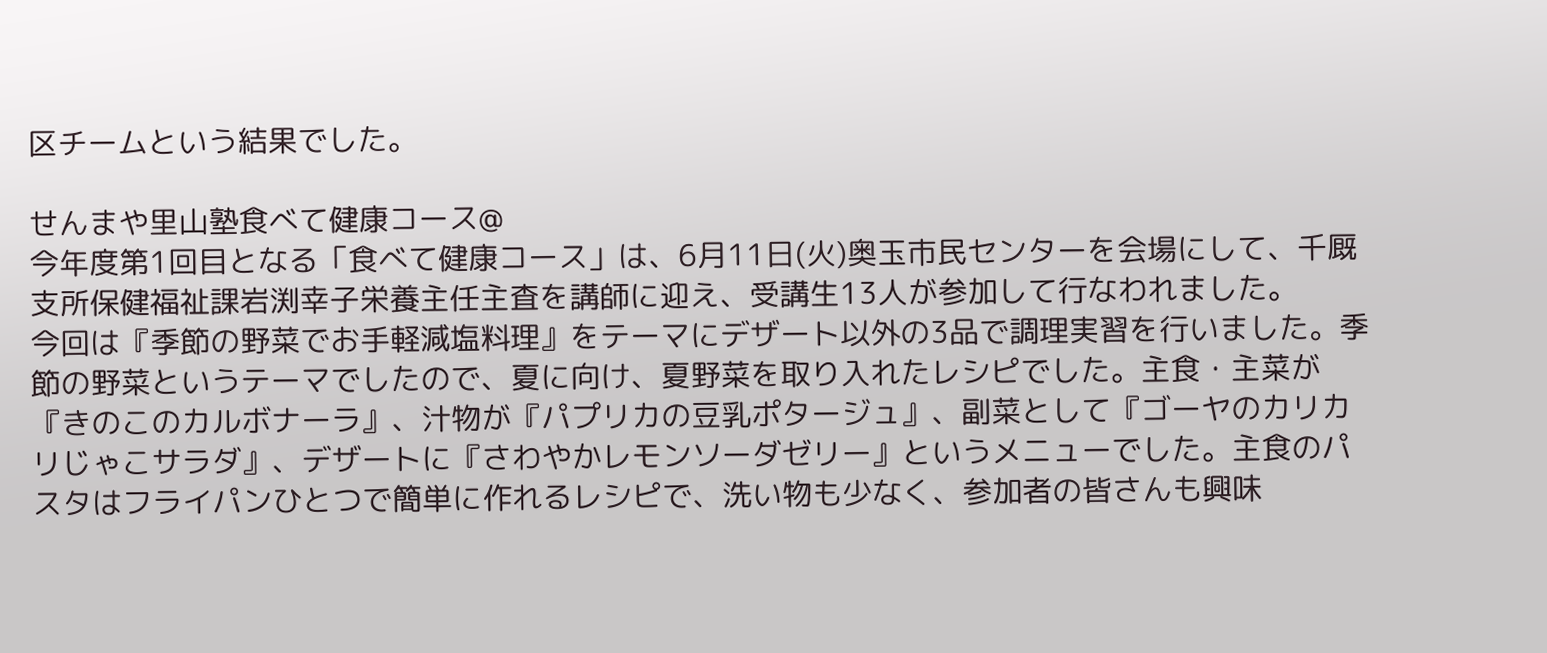区チームという結果でした。

せんまや里山塾食べて健康コース@
今年度第1回目となる「食べて健康コース」は、6月11日(火)奥玉市民センターを会場にして、千厩支所保健福祉課岩渕幸子栄養主任主査を講師に迎え、受講生13人が参加して行なわれました。
今回は『季節の野菜でお手軽減塩料理』をテーマにデザート以外の3品で調理実習を行いました。季節の野菜というテーマでしたので、夏に向け、夏野菜を取り入れたレシピでした。主食・主菜が『きのこのカルボナーラ』、汁物が『パプリカの豆乳ポタージュ』、副菜として『ゴーヤのカリカリじゃこサラダ』、デザートに『さわやかレモンソーダゼリー』というメニューでした。主食のパスタはフライパンひとつで簡単に作れるレシピで、洗い物も少なく、参加者の皆さんも興味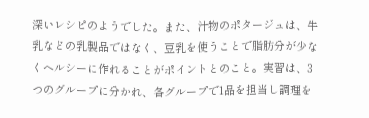深いレシピのようでした。また、汁物のポタージュは、牛乳などの乳製品ではなく、豆乳を使うことで脂肪分が少なくヘルシーに作れることがポイントとのこと。実習は、3つのグループに分かれ、各グループで1品を担当し調理を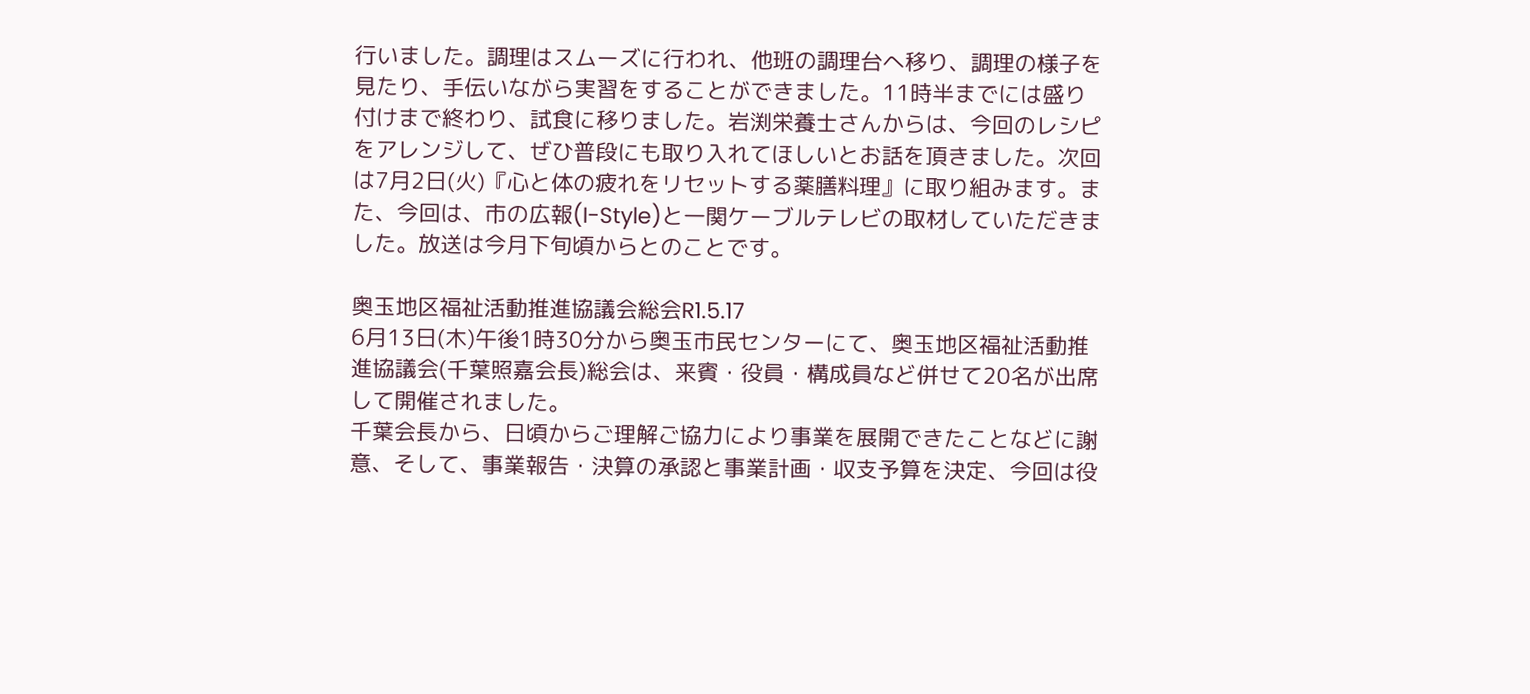行いました。調理はスムーズに行われ、他班の調理台へ移り、調理の様子を見たり、手伝いながら実習をすることができました。11時半までには盛り付けまで終わり、試食に移りました。岩渕栄養士さんからは、今回のレシピをアレンジして、ぜひ普段にも取り入れてほしいとお話を頂きました。次回は7月2日(火)『心と体の疲れをリセットする薬膳料理』に取り組みます。また、今回は、市の広報(I-Style)と一関ケーブルテレビの取材していただきました。放送は今月下旬頃からとのことです。

奥玉地区福祉活動推進協議会総会R1.5.17
6月13日(木)午後1時30分から奥玉市民センターにて、奥玉地区福祉活動推進協議会(千葉照嘉会長)総会は、来賓・役員・構成員など併せて20名が出席して開催されました。
千葉会長から、日頃からご理解ご協力により事業を展開できたことなどに謝意、そして、事業報告・決算の承認と事業計画・収支予算を決定、今回は役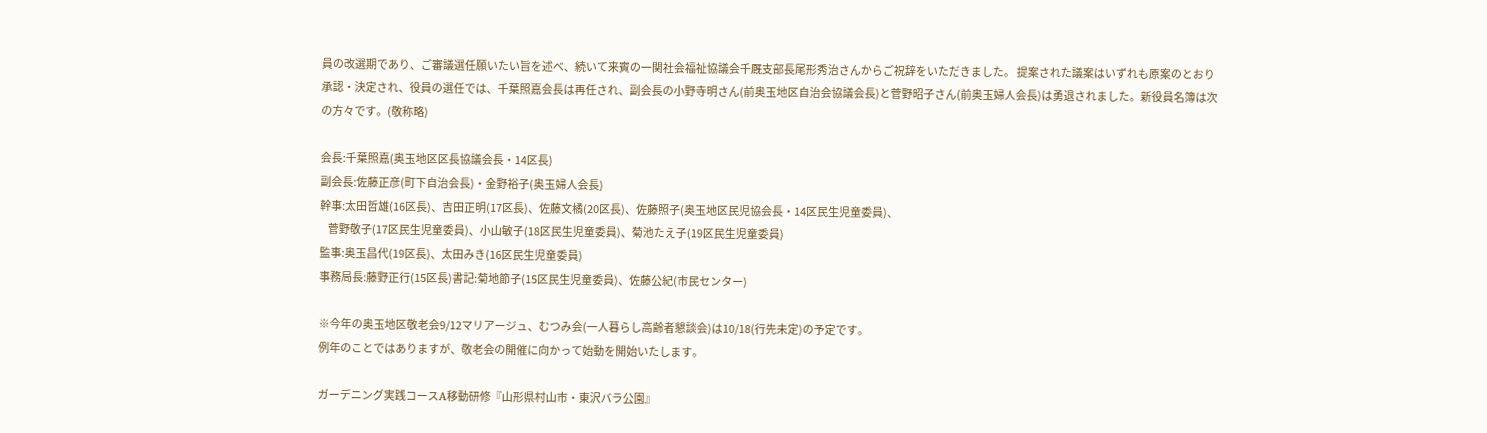員の改選期であり、ご審議選任願いたい旨を述べ、続いて来賓の一関社会福祉協議会千厩支部長尾形秀治さんからご祝辞をいただきました。 提案された議案はいずれも原案のとおり承認・決定され、役員の選任では、千葉照嘉会長は再任され、副会長の小野寺明さん(前奥玉地区自治会協議会長)と菅野昭子さん(前奥玉婦人会長)は勇退されました。新役員名簿は次の方々です。(敬称略)

会長:千葉照嘉(奥玉地区区長協議会長・14区長)
副会長:佐藤正彦(町下自治会長)・金野裕子(奥玉婦人会長)
幹事:太田哲雄(16区長)、吉田正明(17区長)、佐藤文橘(20区長)、佐藤照子(奥玉地区民児協会長・14区民生児童委員)、
    菅野敬子(17区民生児童委員)、小山敏子(18区民生児童委員)、菊池たえ子(19区民生児童委員)
監事:奥玉昌代(19区長)、太田みき(16区民生児童委員)
事務局長:藤野正行(15区長)書記:菊地節子(15区民生児童委員)、佐藤公紀(市民センター)

※今年の奥玉地区敬老会9/12マリアージュ、むつみ会(一人暮らし高齢者懇談会)は10/18(行先未定)の予定です。
例年のことではありますが、敬老会の開催に向かって始動を開始いたします。

ガーデニング実践コースA移動研修『山形県村山市・東沢バラ公園』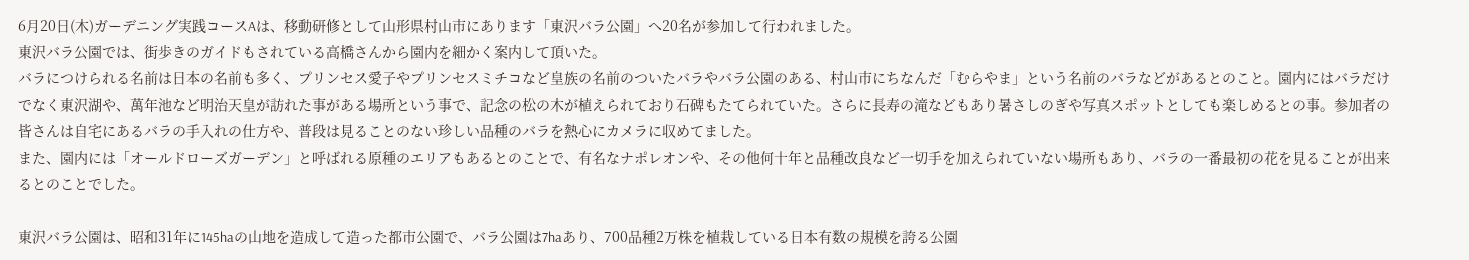6月20日(木)ガーデニング実践コースAは、移動研修として山形県村山市にあります「東沢バラ公園」へ20名が参加して行われました。
東沢バラ公園では、街歩きのガイドもされている高橋さんから園内を細かく案内して頂いた。
バラにつけられる名前は日本の名前も多く、プリンセス愛子やプリンセスミチコなど皇族の名前のついたバラやバラ公園のある、村山市にちなんだ「むらやま」という名前のバラなどがあるとのこと。園内にはバラだけでなく東沢湖や、萬年池など明治天皇が訪れた事がある場所という事で、記念の松の木が植えられており石碑もたてられていた。さらに長寿の滝などもあり暑さしのぎや写真スポットとしても楽しめるとの事。参加者の皆さんは自宅にあるバラの手入れの仕方や、普段は見ることのない珍しい品種のバラを熱心にカメラに収めてました。
また、園内には「オールドローズガーデン」と呼ばれる原種のエリアもあるとのことで、有名なナポレオンや、その他何十年と品種改良など一切手を加えられていない場所もあり、バラの一番最初の花を見ることが出来るとのことでした。

東沢バラ公園は、昭和31年に145haの山地を造成して造った都市公園で、バラ公園は7haあり、700品種2万株を植栽している日本有数の規模を誇る公園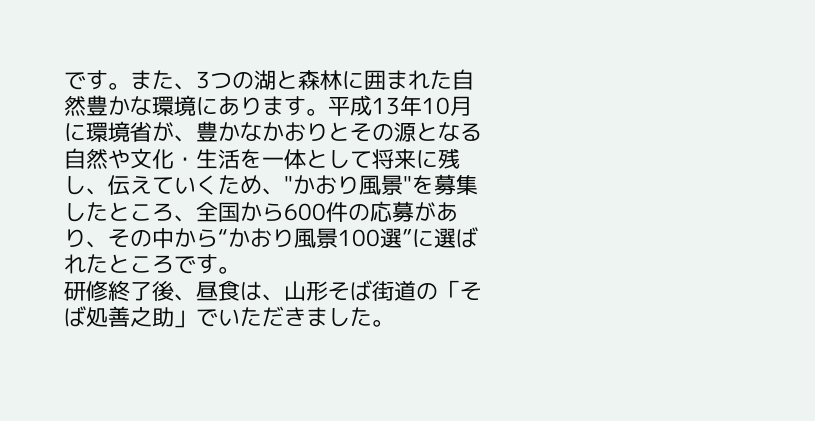です。また、3つの湖と森林に囲まれた自然豊かな環境にあります。平成13年10月に環境省が、豊かなかおりとその源となる自然や文化・生活を一体として将来に残し、伝えていくため、"かおり風景"を募集したところ、全国から600件の応募があり、その中から“かおり風景100選”に選ばれたところです。
研修終了後、昼食は、山形そば街道の「そば処善之助」でいただきました。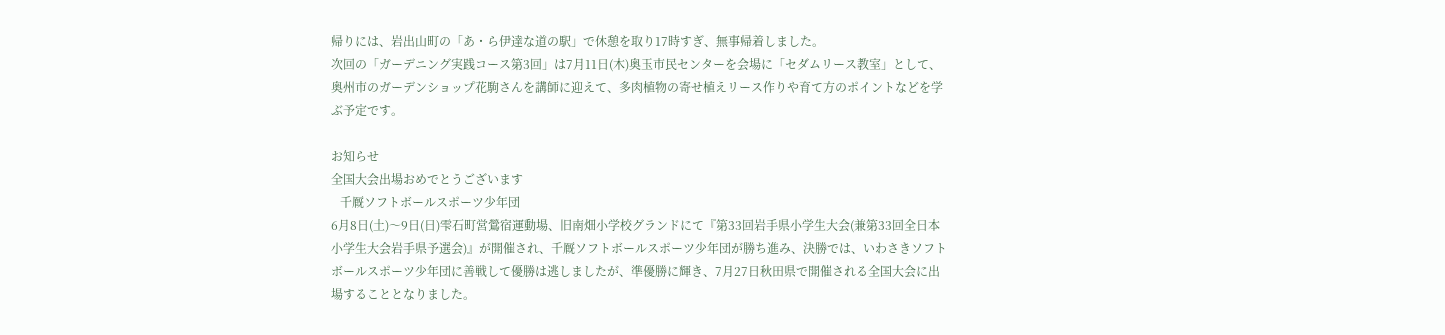帰りには、岩出山町の「あ・ら伊達な道の駅」で休憩を取り17時すぎ、無事帰着しました。
次回の「ガーデニング実践コース第3回」は7月11日(木)奥玉市民センターを会場に「セダムリース教室」として、奥州市のガーデンショップ花駒さんを講師に迎えて、多肉植物の寄せ植えリース作りや育て方のポイントなどを学ぶ予定です。

お知らせ
全国大会出場おめでとうございます
   千厩ソフトボールスポーツ少年団
6月8日(土)〜9日(日)雫石町営鶯宿運動場、旧南畑小学校グランドにて『第33回岩手県小学生大会(兼第33回全日本小学生大会岩手県予選会)』が開催され、千厩ソフトボールスポーツ少年団が勝ち進み、決勝では、いわさきソフトボールスポーツ少年団に善戦して優勝は逃しましたが、準優勝に輝き、7月27日秋田県で開催される全国大会に出場することとなりました。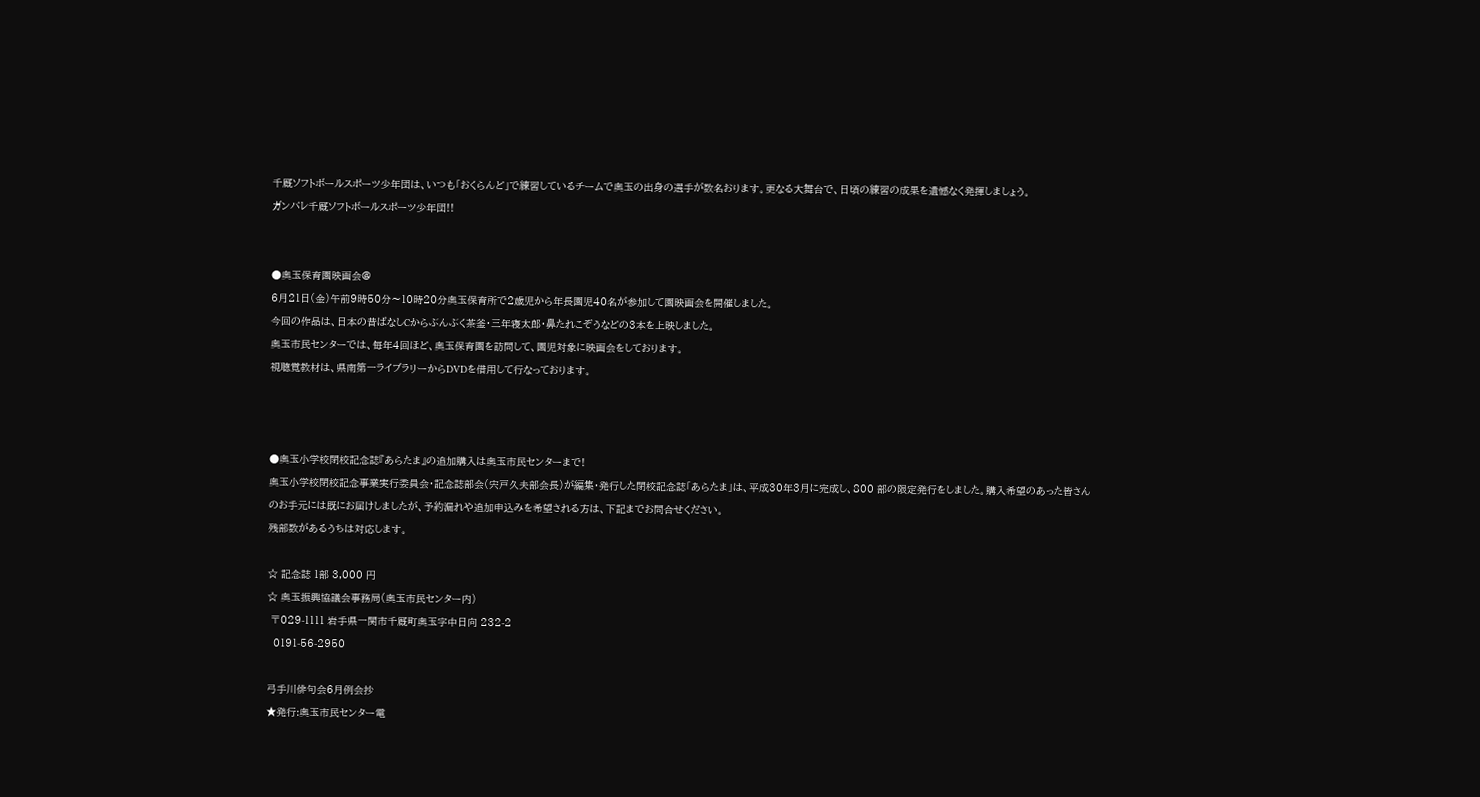千厩ソフトボールスポーツ少年団は、いつも「おくらんど」で練習しているチームで奥玉の出身の選手が数名おります。更なる大舞台で、日頃の練習の成果を遺憾なく発揮しましょう。
ガンバレ千厩ソフトボールスポーツ少年団!!


●奥玉保育園映画会@
6月21日(金)午前9時50分〜10時20分奥玉保育所で2歳児から年長園児40名が参加して園映画会を開催しました。
今回の作品は、日本の昔ばなしCからぶんぶく茶釜・三年寝太郎・鼻たれこぞうなどの3本を上映しました。
奥玉市民センターでは、毎年4回ほど、奥玉保育園を訪問して、園児対象に映画会をしております。
視聴覚教材は、県南第一ライブラリーからDVDを借用して行なっております。



●奥玉小学校閉校記念誌『あらたま』の追加購入は奥玉市民センターまで!
奥玉小学校閉校記念事業実行委員会・記念誌部会(宍戸久夫部会長)が編集・発行した閉校記念誌「あらたま」は、平成30年3月に完成し、800 部の限定発行をしました。購入希望のあった皆さんのお手元には既にお届けしましたが、予約漏れや追加申込みを希望される方は、下記までお問合せください。
残部数があるうちは対応します。

☆ 記念誌 1部 3,000 円
☆ 奥玉振興協議会事務局(奥玉市民センター内)
 〒029-1111 岩手県一関市千厩町奥玉字中日向 232-2
  0191-56-2950

弓手川俳句会6月例会抄
★発行:奥玉市民センター電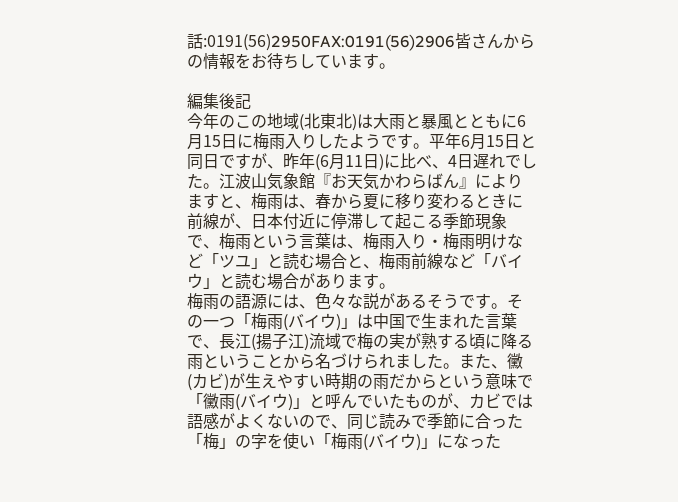話:0191(56)2950FAX:0191(56)2906皆さんからの情報をお待ちしています。

編集後記
今年のこの地域(北東北)は大雨と暴風とともに6月15日に梅雨入りしたようです。平年6月15日と同日ですが、昨年(6月11日)に比べ、4日遅れでした。江波山気象館『お天気かわらばん』によりますと、梅雨は、春から夏に移り変わるときに前線が、日本付近に停滞して起こる季節現象で、梅雨という言葉は、梅雨入り・梅雨明けなど「ツユ」と読む場合と、梅雨前線など「バイウ」と読む場合があります。
梅雨の語源には、色々な説があるそうです。その一つ「梅雨(バイウ)」は中国で生まれた言葉で、長江(揚子江)流域で梅の実が熟する頃に降る雨ということから名づけられました。また、黴(カビ)が生えやすい時期の雨だからという意味で「黴雨(バイウ)」と呼んでいたものが、カビでは語感がよくないので、同じ読みで季節に合った「梅」の字を使い「梅雨(バイウ)」になった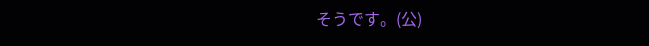そうです。(公)